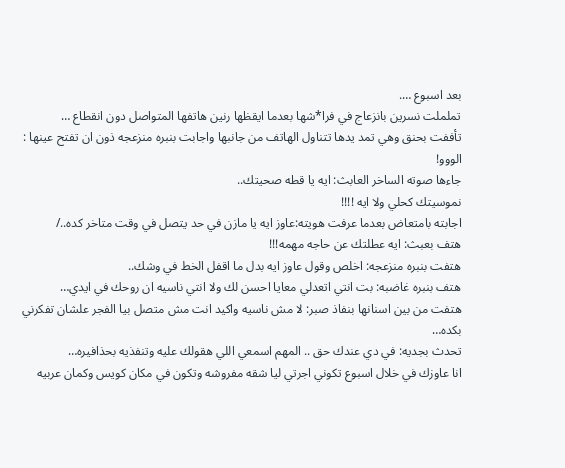بعد اسبوع ….
تململت نسرين بانزعاج في فرا*شها بعدما ايقظها رنين هاتفها المتواصل دون انقطاع …
تأففت بحنق وهي تمد يدها تتناول الهاتف من جانبها واجابت بنبره منزعجه ذون ان تفتح عينها : الووو!
جاءها صوته الساخر العابث: ايه يا قطه صحيتك..
نموسيتك كحلي ولا ايه !!!!
اجابته بامتعاض بعدما عرفت هويته:عاوز ايه يا مازن في حد يتصل في وقت متاخر كده../
هتف بعبث: ايه عطلتك عن حاجه مهمه!!!
هتفت بنبره منزعجه: اخلص وقول عاوز ايه بدل ما اقفل الخط في وشك..
هتف بنبره غاضبه: بت انتي اتعدلي معايا احسن لك ولا انتي ناسيه ان روحك في ايدي…
هتفت من بين اسنانها بنفاذ صبر: لا مش ناسيه واكيد انت مش متصل بيا الفجر علشان تفكرني بكده…
تحدث بجديه: في دي عندك حق .. المهم اسمعي اللي هقولك عليه وتنفذيه بحذافيره…
انا عاوزك في خلال اسبوع تكوني اجرتي ليا شقه مفروشه وتكون في مكان كويس وكمان عربيه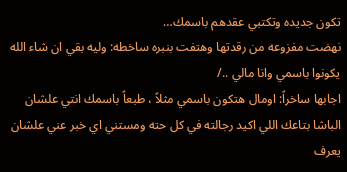تكون جديده وتكتبي عقدهم باسمك…
نهضت مفزوعه من رقدتها وهتفت بنبره ساخطه: وليه بقي ان شاء الله يكونوا باسمي وانا مالي ../
اجابها ساخراً: اومال هتكون باسمي مثلاً ، طبعاً باسمك انتي علشان الباشا بتاعك اللي اكيد رجالته في كل حته ومستني اي خبر عني علشان يعرف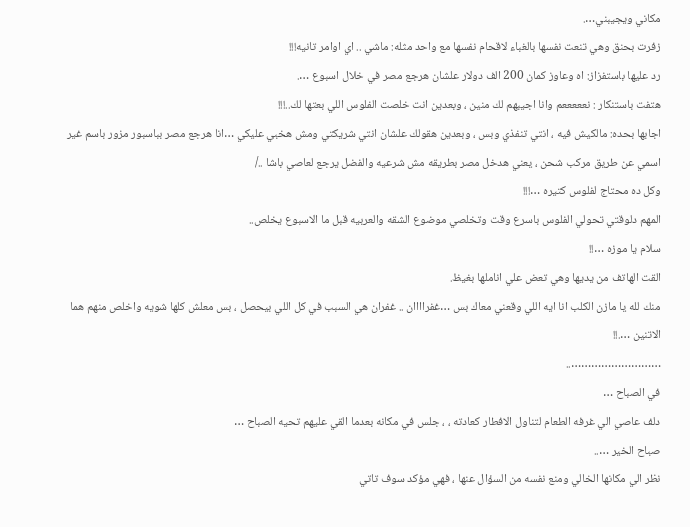مكاني ويجيبني….
زفرت بحنق وهي تنعت نفسها بالغباء لاقحام نفسها مع واحد مثله: ماشي .. اي اوامر تانيه!!!
رد عليها باستفزاز: اه وعاوز كمان 200 الف دولار علشان هرجع مصر في خلال اسبوع ….
هتفت باستنكار : نعععععم وانا اجيبهم لك منين ، وبعدين انت خلصت الفلوس اللي بعتها لك..!!!
اجابها بحده: مالكيش فيه ، انتي تنفذي وبس ، وبعدين هقولك علشان انتي شريكتي ومش هخبي عليكي …انا هرجع مصر بباسبور مزور باسم غير اسمي عن طريق مركب شحن ، يعني هدخل مصر بطريقه مش شرعيه والفضل يرجع لعاصي باشا ../
وكل ده محتاج لفلوس كتيره …!!!
المهم دلوقتي تحولي الفلوس باسرع وقت وتخلصي موضوع الشقه والعربيه قبل ما الاسبوع يخلص..
سلام يا موزه …!!
القت الهاتف من يديها وهي تعض علي اناملها بغيظ.
منك لله يا مازن الكلب انا ايه اللي وقعني معاك بس …غفراااان .. غفران هي السبب في كل اللي بيحصل ، بس معلش كلها شويه واخلص منهم هما الاتنين ….!!
………………………..
في الصباح …
دلف عاصي الي غرفه الطعام لتناول الافطار كعادته ، ، جلس في مكانه بعدما القي عليهم تحيه الصباح …
صباح الخير …..
نظر الي مكانها الخالي ومنع نفسه من السؤال عنها ، فهي مؤكد سوف تاتي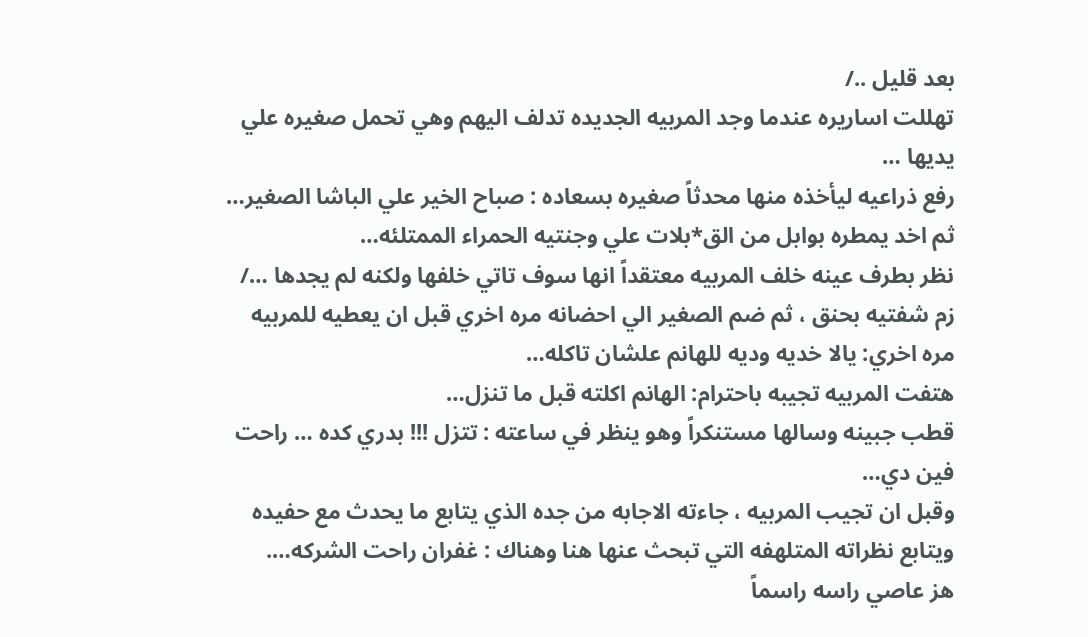بعد قليل ../
تهللت اساريره عندما وجد المربيه الجديده تدلف اليهم وهي تحمل صغيره علي يديها …
رفع ذراعيه ليأخذه منها محدثاً صغيره بسعاده : صباح الخير علي الباشا الصغير…
ثم اخد يمطره بوابل من الق*بلات علي وجنتيه الحمراء الممتلئه…
نظر بطرف عينه خلف المربيه معتقداً انها سوف تاتي خلفها ولكنه لم يجدها …/
زم شفتيه بحنق ، ثم ضم الصغير الي احضانه مره اخري قبل ان يعطيه للمربيه مره اخري: يالا خديه وديه للهانم علشان تاكله…
هتفت المربيه تجيبه باحترام: الهانم اكلته قبل ما تنزل…
قطب جبينه وسالها مستنكراً وهو ينظر في ساعته : تتزل !!! بدري كده … راحت فين دي…
وقبل ان تجيب المربيه ، جاءته الاجابه من جده الذي يتابع ما يحدث مع حفيده ويتابع نظراته المتلهفه التي تبحث عنها هنا وهناك : غفران راحت الشركه….
هز عاصي راسه راسماً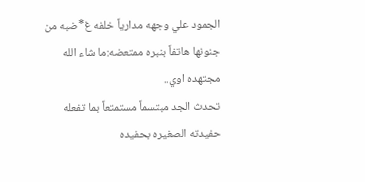الجمود علي وجهه مدارياً خلفه غ*ضبه من جنونها هاتفاً بنبره ممتعضه:ما شاء الله مجتهده اوي..
تحدث الجد مبتسماً مستمتعاً بما تفعله حفيدته الصغيره بحفيده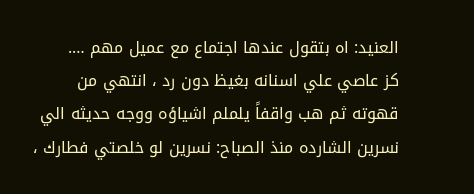العنيد: اه بتقول عندها اجتماع مع عميل مهم ….
كز عاصي علي اسنانه بغيظ دون رد ، انتهي من قهوته ثم هب واقفاً يلملم اشياؤه ووجه حديثه الي نسرين الشارده منذ الصباح: نسرين لو خلصتي فطارك ،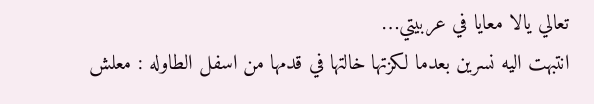تعالي يالا معايا في عربيتي…
انتبهت اليه نسرين بعدما لكزتها خالتها في قدمها من اسفل الطاوله : معلش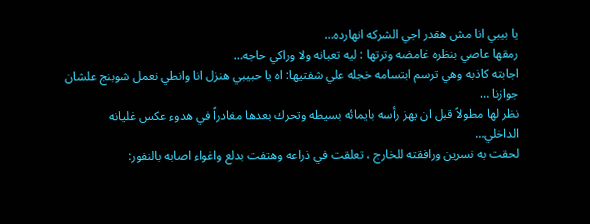يا بيبي انا مش هقدر اجي الشركه انهارده…
رمقها عاصي بنظره غامضه وترتها : ليه تعبانه ولا وراكي حاجه…
اجابته كاذبه وهي ترسم ابتسامه خجله علي شفتيها: اه يا حبيبي هنزل انا وانطي نعمل شوبنج علشان جوازنا …
نظر لها مطولاً قبل ان يهز رأسه بايمائه بسيطه وتحرك بعدها مغادراً في هدوء عكس غليانه الداخلي…
لحقت به نسرين ورافقته للخارج ، تعلقت في ذراعه وهتفت بدلع واغواء اصابه بالنفور: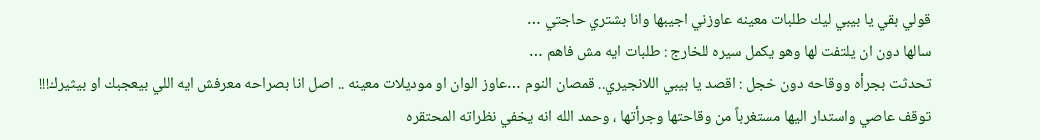قولي بقي يا بيبي ليك طلبات معينه عاوزني اجيبها وانا بشتري حاجتي …
سالها دون ان يلتفت لها وهو يكمل سيره للخارج : طلبات ايه مش فاهم …
تحدثت بجرأه ووقاحه دون خجل : اقصد يا بيبي اللانجيري.. قمصان النوم …عاوز الوان او موديلات معينه .. اصل انا بصراحه معرفش ايه اللي بيعجبك او بيثيرك!!!
توقف عاصي واستدار اليها مستغرباً من وقاحتها وجرأتها ، وحمد الله انه يخفي نظراته المحتقره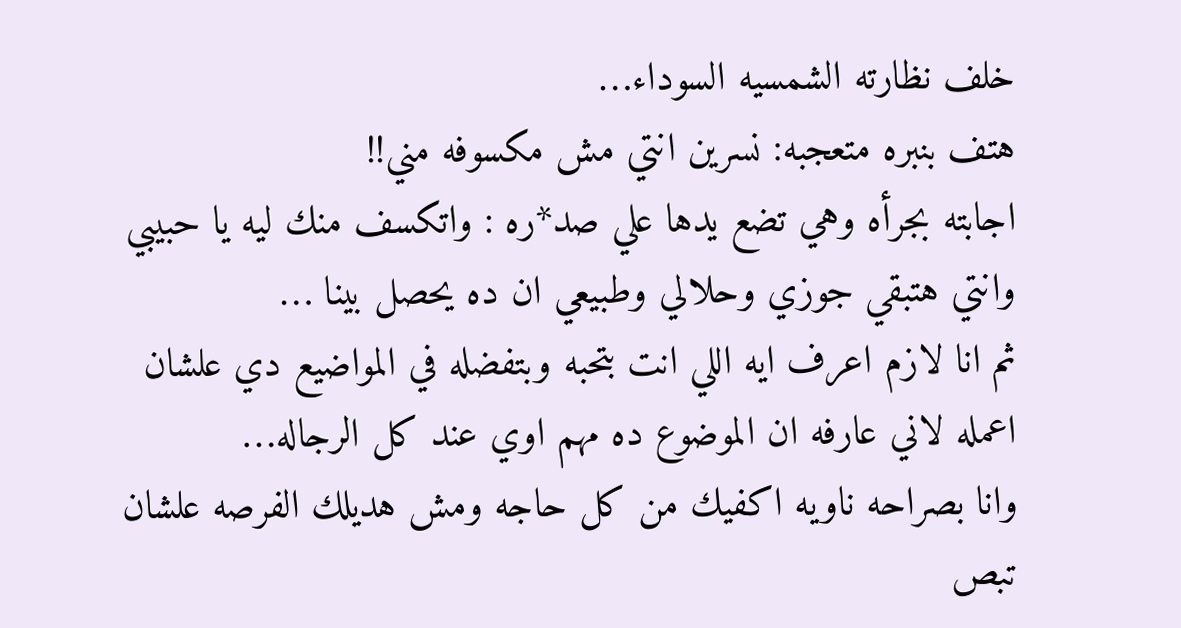خلف نظارته الشمسيه السوداء…
هتف بنبره متعجبه: نسرين انتي مش مكسوفه مني!!
اجابته بجرأه وهي تضع يدها علي صد*ره : واتكسف منك ليه يا حبيبي وانتي هتبقي جوزي وحلالي وطبيعي ان ده يحصل بينا …
ثم انا لازم اعرف ايه اللي انت بتحبه وبتفضله في المواضيع دي علشان اعمله لاني عارفه ان الموضوع ده مهم اوي عند كل الرجاله…
وانا بصراحه ناويه اكفيك من كل حاجه ومش هديلك الفرصه علشان تبص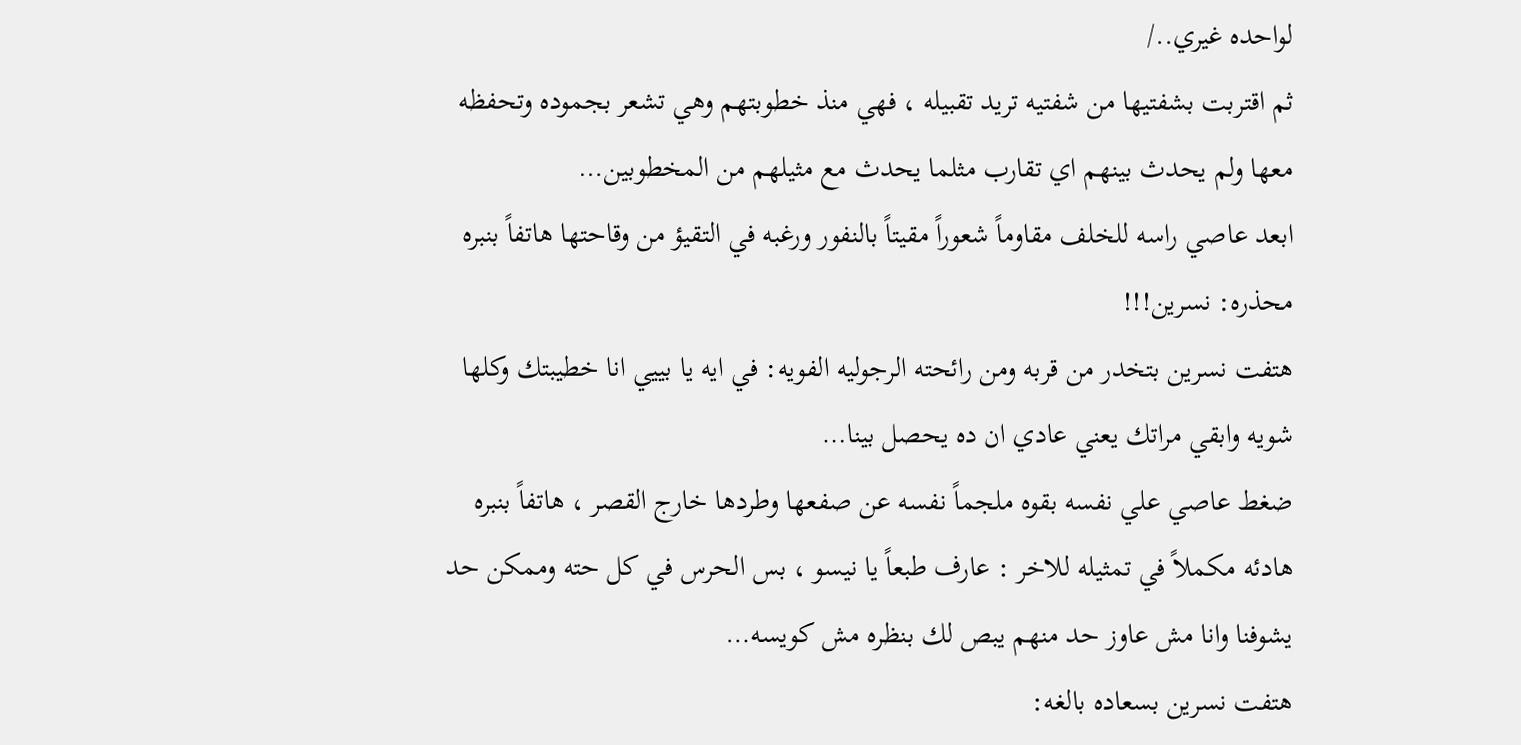لواحده غيري../
ثم اقتربت بشفتيها من شفتيه تريد تقبيله ، فهي منذ خطوبتهم وهي تشعر بجموده وتحفظه معها ولم يحدث بينهم اي تقارب مثلما يحدث مع مثيلهم من المخطوبين…
ابعد عاصي راسه للخلف مقاوماً شعوراً مقيتاً بالنفور ورغبه في التقيؤ من وقاحتها هاتفاً بنبره محذره: نسرين!!!
هتفت نسرين بتخدر من قربه ومن رائحته الرجوليه الفويه: في ايه يا بييي انا خطيبتك وكلها شويه وابقي مراتك يعني عادي ان ده يحصل بينا…
ضغط عاصي علي نفسه بقوه ملجماً نفسه عن صفعها وطردها خارج القصر ، هاتفاً بنبره هادئه مكملاً في تمثيله للاخر : عارف طبعاً يا نيسو ، بس الحرس في كل حته وممكن حد يشوفنا وانا مش عاوز حد منهم يبص لك بنظره مش كويسه…
هتفت نسرين بسعاده بالغه: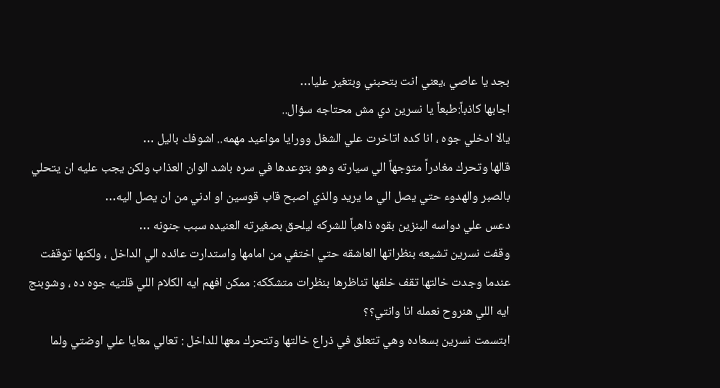بجد يا عاصي ،يعني انت بتحبني وبتغير عليا…
اجابها كاذباً:طبعاً يا نسرين دي مش محتاجه سؤال..
يالا ادخلي جوه ، انا كده اتاخرت علي الشغل وورايا مواعيد مهمه.. اشوفك باليل …
قالها وتحرك مغادراً متوجهاً الي سيارته وهو بتوعدها في سره باشد الوان العذاب ولكن يجب عليه ان يتحلي بالصبر والهدوء حتي يصل الي ما يريد والذي اصبح قاب قوسين او ادني من ان يصل اليه…
دعس علي دواسه البنزين بقوه ذاهباً للشركه ليلحق بصغيرته العنيده سبب جنونه …
وقفت نسرين تشيعه بنظراتها العاشقه حتي اختفي من امامها واستدارت عائده الي الداخل ، ولكنها توقفت عندما وجدت خالتها تقف خلفها تناظرها بنظرات متشككه: ممكن افهم ايه الكلام اللي قلتيه جوه ده ، وشوبنج ايه اللي هنروح نعمله انا وانتي؟؟
ابتسمت نسرين بسعاده وهي تتعلق في ذراع خالتها وتتحرك معها للداخل : تعالي معايا علي اوضتي ولما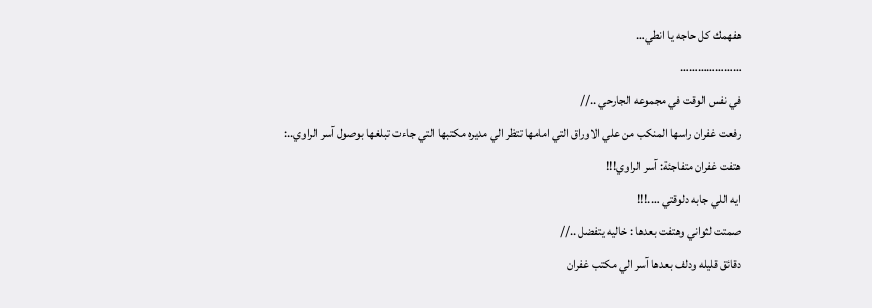هفهمك كل حاجه يا انطي…
…………………
في نفس الوقت في مجموعه الجارحي ..//
رفعت غفران راسها المنكب من علي الاوراق التي امامها تتظر الي مديره مكتبها التي جاءت تبلغها بوصول آسر الراوي..:
هتفت غفران متفاجئة: آسر الراوي!!!
ايه اللي جابه دلوقتي ….!!!
صمتت لثواني وهتفت بعدها : خاليه يتفضل ..//
دقائق قليله ودلف بعدها آسر الي مكتب غفران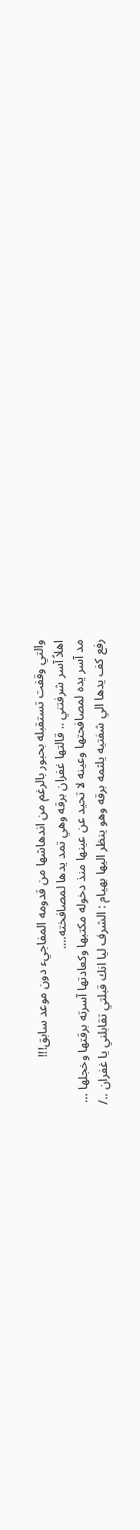والتي وقفت تستقبله بحبور بالرغم من اندهاشها من قدومه المفاجيء دون موعد سابق!!!
اهلاً آسر شرفتني .. قالتها غفران برقه وهي تمد يدها لمصافخته….
مد آسر يده لمصافحتها وعينه لا تحيد عن عينها منذ دخوله مكتبها وكعادتها آسرته برقتها وخجلها …
رفع كف يدها الي شفتيه يلثمه برقه وهو ينظر اليها بهيام : الشرف ليا انك قبلتي تقابلني يا غفران ../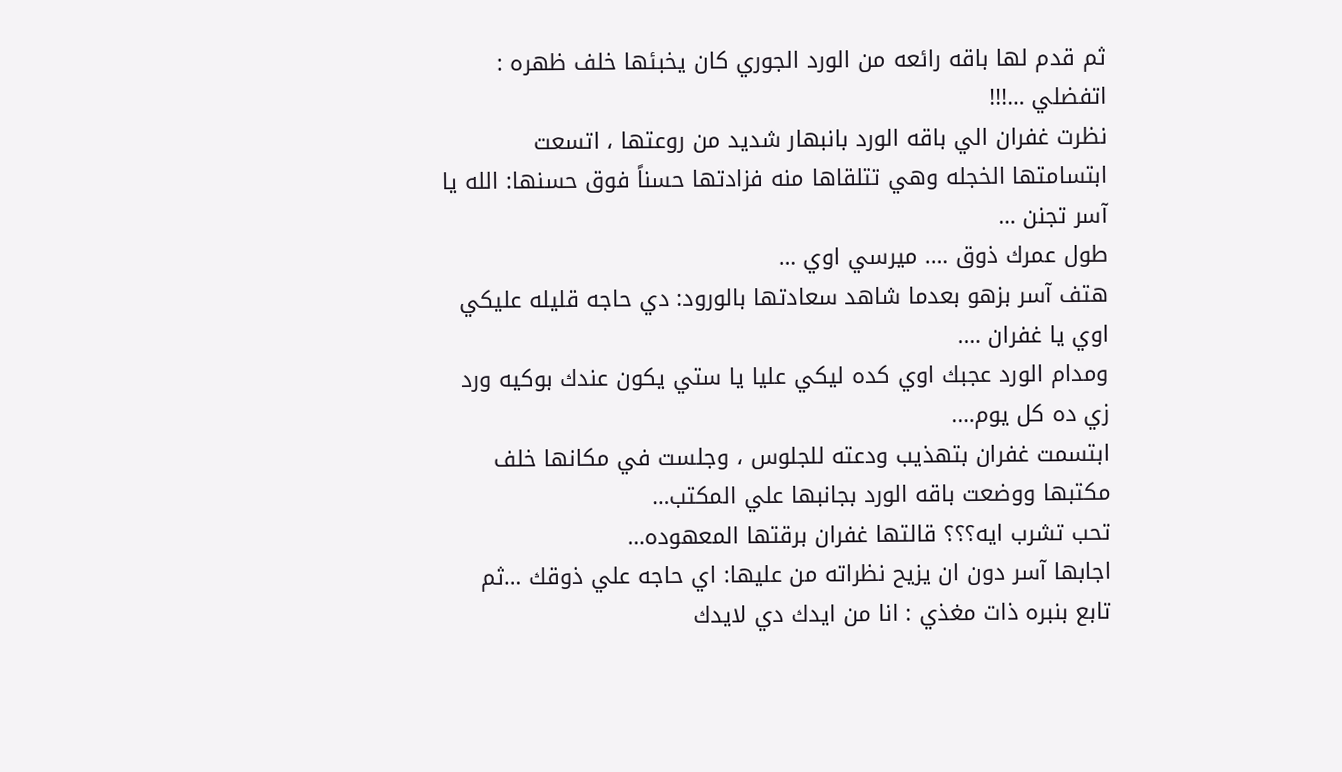ثم قدم لها باقه رائعه من الورد الجوري كان يخبئها خلف ظهره : اتفضلي …!!!
نظرت غفران الي باقه الورد بانبهار شديد من روعتها ، اتسعت ابتسامتها الخجله وهي تتلقاها منه فزادتها حسناً فوق حسنها: الله يا آسر تجنن …
طول عمرك ذوق …. ميرسي اوي …
هتف آسر بزهو بعدما شاهد سعادتها بالورود: دي حاجه قليله عليكي اوي يا غفران ….
ومدام الورد عجبك اوي كده ليكي عليا يا ستي يكون عندك بوكيه ورد زي ده كل يوم….
ابتسمت غفران بتهذيب ودعته للجلوس ، وجلست في مكانها خلف مكتبها ووضعت باقه الورد بجانبها علي المكتب…
تحب تشرب ايه؟؟؟ قالتها غفران برقتها المعهوده…
اجابها آسر دون ان يزيح نظراته من عليها: اي حاجه علي ذوقك …ثم تابع بنبره ذات مغذي : انا من ايدك دي لايدك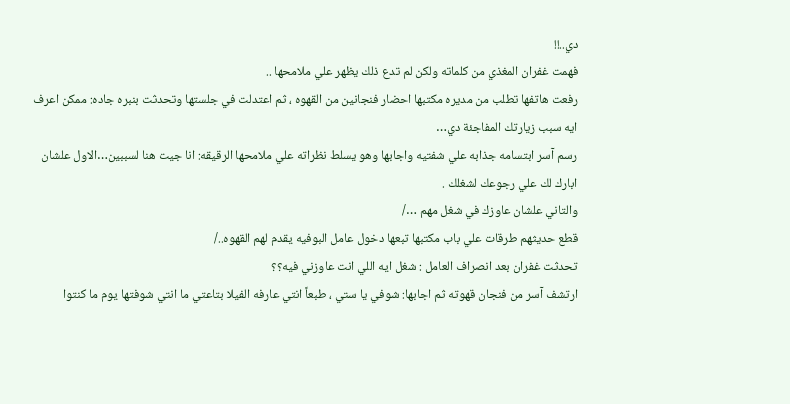دي..!!
فهمت غفران المغذي من كلماته ولكن لم تدع ذلك يظهر علي ملامحها ..
رفعت هاتفها تطلب من مديره مكتبها احضار فنجانين من القهوه ، ثم اعتدلت في جلستها وتحدثت بنبره جاده: ممكن اعرف ايه سبب زيارتك المفاجئة دي…
رسم آسر ابتسامه جذابه علي شفتيه واجابها وهو يسلط نظراته علي ملامحها الرقيقه: انا جيت هنا لسببين…الاول علشان ابارك لك علي رجوعك لشغلك .
والتاني علشان عاوزك في شغل مهم …/
قطع حديثهم طرقات علي باب مكتبها تبعها دخول عامل البوفيه يقدم لهم القهوه../
تحدثت غفران بعد انصراف العامل : شغل ايه اللي انت عاوزني فيه؟؟
ارتشف آسر من فنجان قهوته ثم اجابها: شوفي يا ستي ، طبعاً انتي عارفه الفيلا بتاعتي ما انتي شوفتها يوم ما كنتوا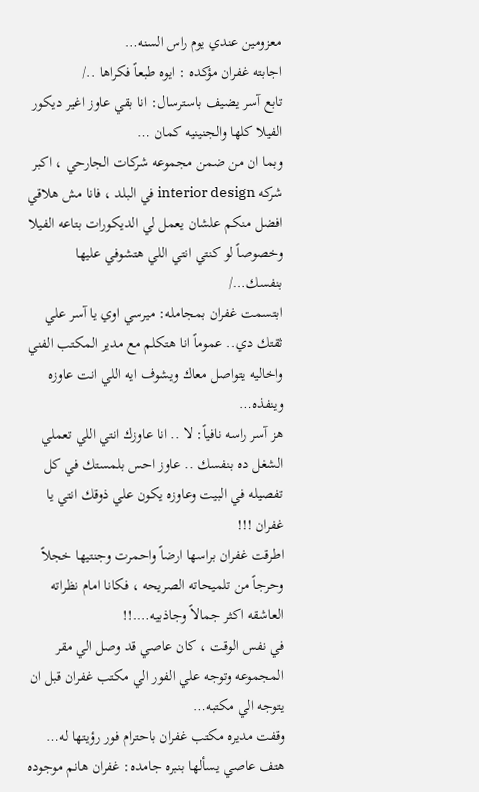معزومين عندي يوم راس السنه…
اجابته غفران مؤكده : ايوه طبعاً فكراها ../
تابع آسر يضيف باسترسال: انا بقي عاوز اغير ديكور الفيلا كلها والجنينيه كمان …
وبما ان من ضمن مجموعه شركات الجارحي ، اكبر شركه interior design في البلد ، فانا مش هلاقي افضل منكم علشان يعمل لي الديكورات بتاعه الفيلا وخصوصاً لو كنتي انتي اللي هتشوفي عليها بنفسك…/
ابتسمت غفران بمجامله: ميرسي اوي يا آسر علي ثقتك دي.. عموماً انا هتكلم مع مدير المكتب الفني واخاليه يتواصل معاك ويشوف ايه اللي انت عاوزه وينفذه…
هز آسر راسه نافياً: لا .. انا عاوزك انتي اللي تعملي الشغل ده بنفسك .. عاوز احس بلمستك في كل تفصيله في البيت وعاوزه يكون علي ذوقك انتي يا غفران !!!
اطرقت غفران براسها ارضاً واحمرت وجنتيها خجلاً وحرجاً من تلميحاته الصريحه ، فكانا امام نظراته العاشقه اكثر جمالاً وجاذبيه….!!
في نفس الوقت ، كان عاصي قد وصل الي مقر المجموعه وتوجه علي الفور الي مكتب غفران قبل ان يتوجه الي مكتبه…
وقفت مديره مكتب غفران باحترام فور رؤيتها له…
هتف عاصي يسألها بنبره جامده: غفران هانم موجوده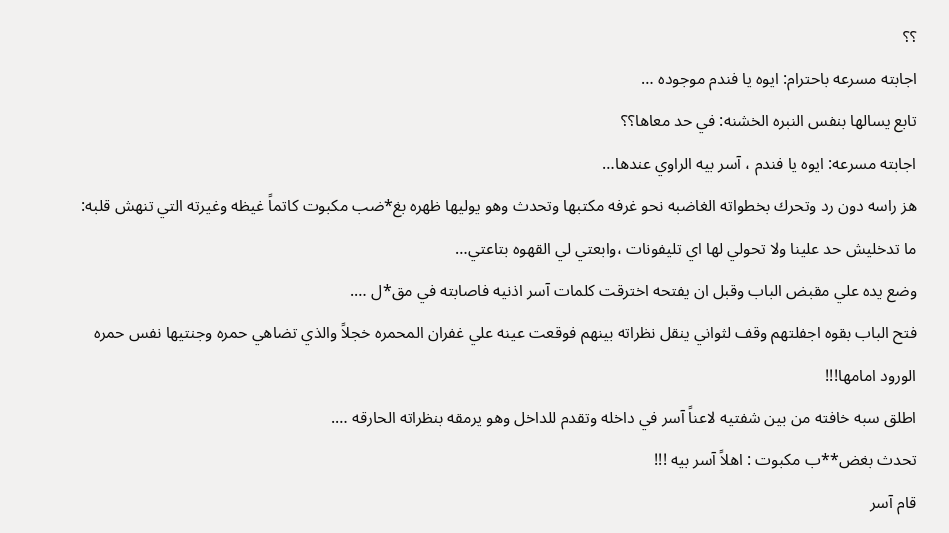؟؟
اجابته مسرعه باحترام: ايوه يا فندم موجوده …
تابع يسالها بنفس النبره الخشنه: في حد معاها؟؟
اجابته مسرعه: ايوه يا فندم ، آسر بيه الراوي عندها…
هز راسه دون رد وتحرك بخطواته الغاضبه نحو غرفه مكتبها وتحدث وهو يوليها ظهره بغ*ضب مكبوت كاتماً غيظه وغيرته التي تنهش قلبه: ما تدخليش حد علينا ولا تحولي لها اي تليفونات ،وابعتي لي القهوه بتاعتي…
وضع يده علي مقبض الباب وقبل ان يفتحه اخترقت كلمات آسر اذنيه فاصابته في مق*ل ….
فتح الباب بقوه اجفلتهم وقف لثواني ينقل نظراته بينهم فوقعت عينه علي غفران المحمره خجلاً والذي تضاهي حمره وجنتيها نفس حمره الورود امامها!!!
اطلق سبه خافته من بين شفتيه لاعناً آسر في داخله وتقدم للداخل وهو يرمقه بنظراته الحارقه ….
تحدث بغض**ب مكبوت : اهلاً آسر بيه !!!
قام آسر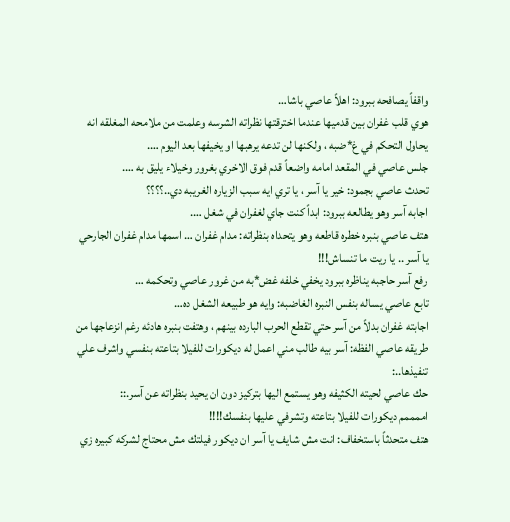واقفاً يصافحه ببرود: اهلاً عاصي باشا…
هوي قلب غفران بين قدميها عندما اخترقتها نظراته الشرسه وعلمت من ملامحه المغلقه انه يحاول التحكم في غ*ضبه ، ولكنها لن تدعه يرهبها او يخيفها بعد اليوم ….
جلس عاصي في المقعد امامه واضعاً قدم فوق الاخري بغرور وخيلاء يليق به ….
تحدث عاصي بجمود: خير يا آسر ، يا تري ايه سبب الزياره الغريبه دي..؟؟؟؟
اجابه آسر وهو يطالعه ببرود: ابداً كنت جاي لغفران في شغل ….
هتف عاصي بنبره خطره قاطعه وهو يتحداه بنظراته: مدام غفران … اسمها مدام غفران الجارحي يا آسر .. يا ريت ما تنساش!!!
رفع آسر حاجبه يناظره ببرود يخفي خلفه غض*به من غرور عاصي وتحكمه …
تابع عاصي يساله بنفس النبره الغاضبه: وايه هو طبيعه الشغل ده…
اجابته غفران بدلاً من آسر حتي تقطع الحرب البارده بينهم ، وهتفت بنبره هادئه رغم انزعاجها من طريقه عاصي الفظه: آسر بيه طالب مني اعمل له ديكورات للفيلا بتاعته بنفسي واشرف علي تنفيذها..:
حك عاصي لحيته الكثيفه وهو يستمع اليها بتركيز دون ان يحيد بنظراته عن آسر.::
اممممم ديكورات للفيلا بتاعته وتشرفي عليها بنفسك!!!!
هتف متحدثاً باستخفاف: انت مش شايف يا آسر ان ديكور فيلتك مش محتاج لشركه كبيره زي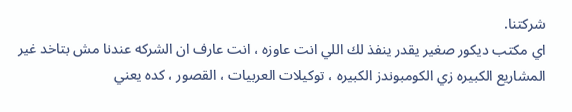شركتنا.
اي مكتب ديكور صغير يقدر ينفذ لك اللي انت عاوزه ، انت عارف ان الشركه عندنا مش بتاخد غير المشاريع الكبيره زي الكومبوندز الكبيره ، توكيلات العربيات ، القصور ، كده يعني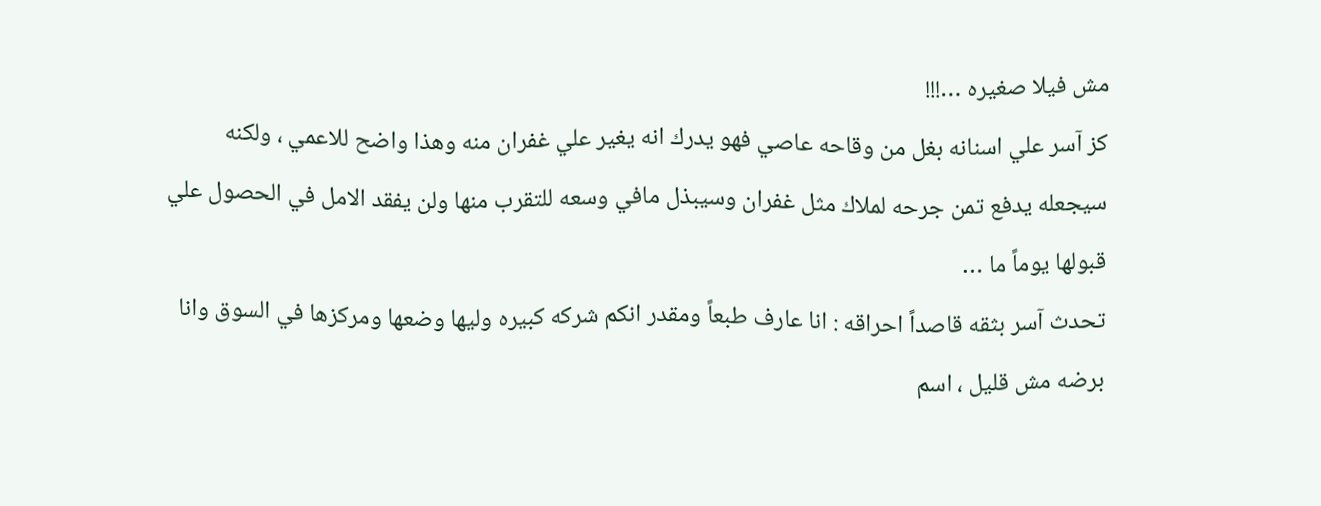مش فيلا صغيره …!!!
كز آسر علي اسنانه بغل من وقاحه عاصي فهو يدرك انه يغير علي غفران منه وهذا واضح للاعمي ، ولكنه سيجعله يدفع تمن جرحه لملاك مثل غفران وسيبذل مافي وسعه للتقرب منها ولن يفقد الامل في الحصول علي قبولها يوماً ما …
تحدث آسر بثقه قاصداً احراقه : انا عارف طبعاً ومقدر انكم شركه كبيره وليها وضعها ومركزها في السوق وانا برضه مش قليل ، اسم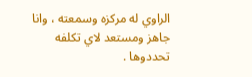الراوي له مركزه وسمعته ، وانا جاهز ومستعد لاي تكلفه تحددوها .